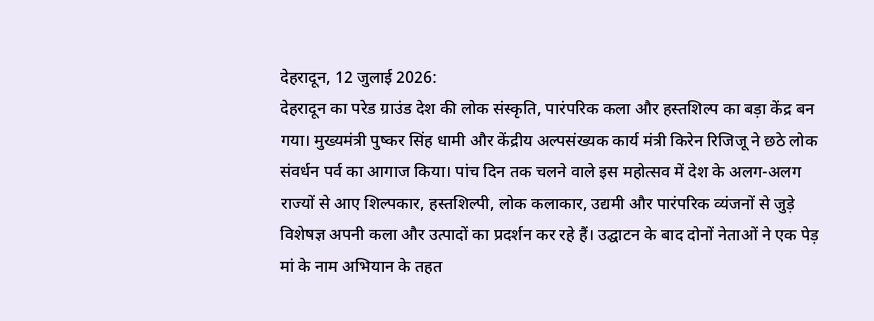देहरादून, 12 जुलाई 2026:
देहरादून का परेड ग्राउंड देश की लोक संस्कृति, पारंपरिक कला और हस्तशिल्प का बड़ा केंद्र बन गया। मुख्यमंत्री पुष्कर सिंह धामी और केंद्रीय अल्पसंख्यक कार्य मंत्री किरेन रिजिजू ने छठे लोक संवर्धन पर्व का आगाज किया। पांच दिन तक चलने वाले इस महोत्सव में देश के अलग-अलग राज्यों से आए शिल्पकार, हस्तशिल्पी, लोक कलाकार, उद्यमी और पारंपरिक व्यंजनों से जुड़े विशेषज्ञ अपनी कला और उत्पादों का प्रदर्शन कर रहे हैं। उद्घाटन के बाद दोनों नेताओं ने एक पेड़ मां के नाम अभियान के तहत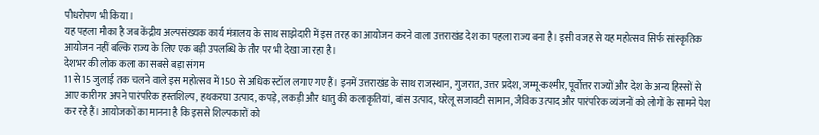पौधरोपण भी किया।
यह पहला मौका है जब केंद्रीय अल्पसंख्यक कार्य मंत्रालय के साथ साझेदारी में इस तरह का आयोजन करने वाला उत्तराखंड देश का पहला राज्य बना है। इसी वजह से यह महोत्सव सिर्फ सांस्कृतिक आयोजन नहीं बल्कि राज्य के लिए एक बड़ी उपलब्धि के तौर पर भी देखा जा रहा है।
देशभर की लोक कला का सबसे बड़ा संगम
11 से 15 जुलाई तक चलने वाले इस महोत्सव में 150 से अधिक स्टॉल लगाए गए हैं। इनमें उत्तराखंड के साथ राजस्थान, गुजरात, उत्तर प्रदेश, जम्मू-कश्मीर, पूर्वोत्तर राज्यों और देश के अन्य हिस्सों से आए कारीगर अपने पारंपरिक हस्तशिल्प, हथकरघा उत्पाद, कपड़े, लकड़ी और धातु की कलाकृतियां, बांस उत्पाद, घरेलू सजावटी सामान, जैविक उत्पाद और पारंपरिक व्यंजनों को लोगों के सामने पेश कर रहे हैं। आयोजकों का मानना है कि इससे शिल्पकारों को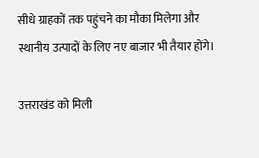सीधे ग्राहकों तक पहुंचने का मौका मिलेगा और स्थानीय उत्पादों के लिए नए बाजार भी तैयार होंगे।

उत्तराखंड को मिली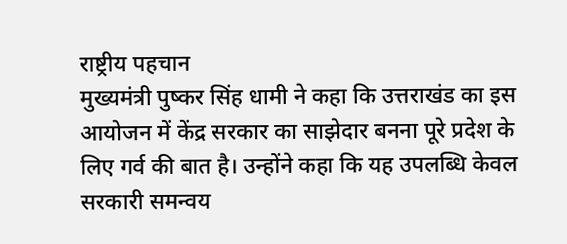राष्ट्रीय पहचान
मुख्यमंत्री पुष्कर सिंह धामी ने कहा कि उत्तराखंड का इस आयोजन में केंद्र सरकार का साझेदार बनना पूरे प्रदेश के लिए गर्व की बात है। उन्होंने कहा कि यह उपलब्धि केवल सरकारी समन्वय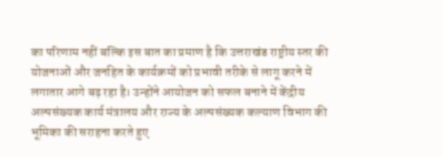का परिणाम नहीं बल्कि इस बात का प्रमाण है कि उत्तराखंड राष्ट्रीय स्तर की योजनाओं और जनहित के कार्यक्रमों को प्रभावी तरीके से लागू करने में लगातार आगे बढ़ रहा है। उन्होंने आयोजन को सफल बनाने में केंद्रीय अल्पसंख्यक कार्य मंत्रालय और राज्य के अल्पसंख्यक कल्याण विभाग की भूमिका की सराहना करते हुए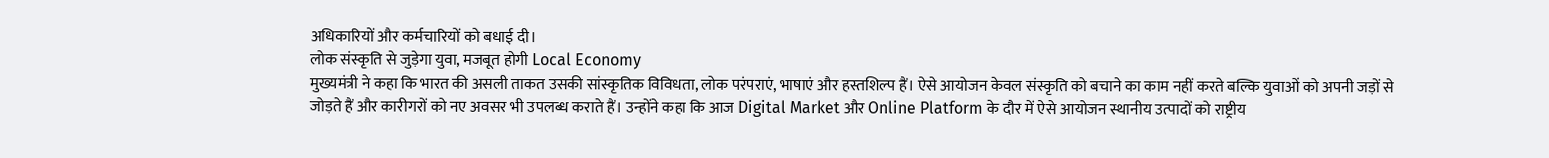अधिकारियों और कर्मचारियों को बधाई दी।
लोक संस्कृति से जुड़ेगा युवा, मजबूत होगी Local Economy
मुख्यमंत्री ने कहा कि भारत की असली ताकत उसकी सांस्कृतिक विविधता, लोक परंपराएं, भाषाएं और हस्तशिल्प हैं। ऐसे आयोजन केवल संस्कृति को बचाने का काम नहीं करते बल्कि युवाओं को अपनी जड़ों से जोड़ते हैं और कारीगरों को नए अवसर भी उपलब्ध कराते हैं। उन्होंने कहा कि आज Digital Market और Online Platform के दौर में ऐसे आयोजन स्थानीय उत्पादों को राष्ट्रीय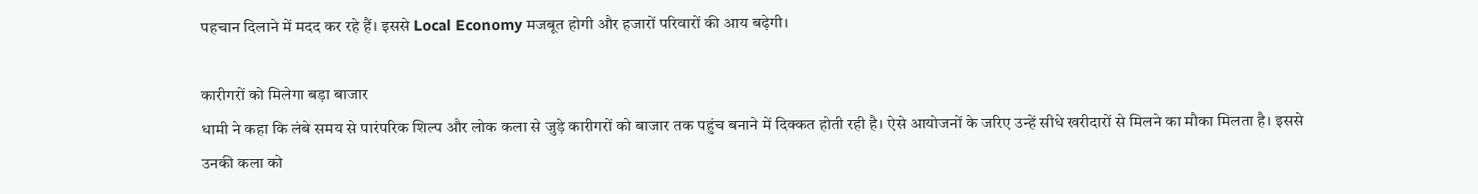पहचान दिलाने में मदद कर रहे हैं। इससे Local Economy मजबूत होगी और हजारों परिवारों की आय बढ़ेगी।

कारीगरों को मिलेगा बड़ा बाजार
धामी ने कहा कि लंबे समय से पारंपरिक शिल्प और लोक कला से जुड़े कारीगरों को बाजार तक पहुंच बनाने में दिक्कत होती रही है। ऐसे आयोजनों के जरिए उन्हें सीधे खरीदारों से मिलने का मौका मिलता है। इससे उनकी कला को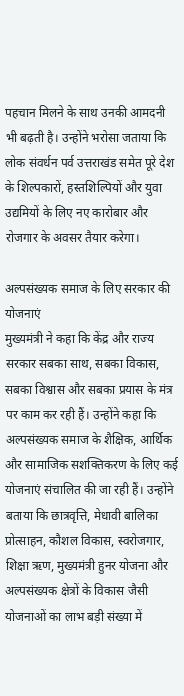पहचान मिलने के साथ उनकी आमदनी भी बढ़ती है। उन्होंने भरोसा जताया कि लोक संवर्धन पर्व उत्तराखंड समेत पूरे देश के शिल्पकारों, हस्तशिल्पियों और युवा उद्यमियों के लिए नए कारोबार और रोजगार के अवसर तैयार करेगा।

अल्पसंख्यक समाज के लिए सरकार की योजनाएं
मुख्यमंत्री ने कहा कि केंद्र और राज्य सरकार सबका साथ, सबका विकास, सबका विश्वास और सबका प्रयास के मंत्र पर काम कर रही हैं। उन्होंने कहा कि अल्पसंख्यक समाज के शैक्षिक, आर्थिक और सामाजिक सशक्तिकरण के लिए कई योजनाएं संचालित की जा रही हैं। उन्होंने बताया कि छात्रवृत्ति, मेधावी बालिका प्रोत्साहन, कौशल विकास, स्वरोजगार, शिक्षा ऋण, मुख्यमंत्री हुनर योजना और अल्पसंख्यक क्षेत्रों के विकास जैसी योजनाओं का लाभ बड़ी संख्या में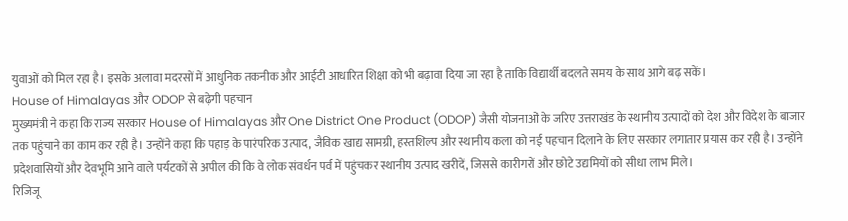युवाओं को मिल रहा है। इसके अलावा मदरसों में आधुनिक तकनीक और आईटी आधारित शिक्षा को भी बढ़ावा दिया जा रहा है ताकि विद्यार्थी बदलते समय के साथ आगे बढ़ सकें।
House of Himalayas और ODOP से बढ़ेगी पहचान
मुख्यमंत्री ने कहा कि राज्य सरकार House of Himalayas और One District One Product (ODOP) जैसी योजनाओं के जरिए उत्तराखंड के स्थानीय उत्पादों को देश और विदेश के बाजार तक पहुंचाने का काम कर रही है। उन्होंने कहा कि पहाड़ के पारंपरिक उत्पाद, जैविक खाद्य सामग्री, हस्तशिल्प और स्थानीय कला को नई पहचान दिलाने के लिए सरकार लगातार प्रयास कर रही है। उन्होंने प्रदेशवासियों और देवभूमि आने वाले पर्यटकों से अपील की कि वे लोक संवर्धन पर्व में पहुंचकर स्थानीय उत्पाद खरीदें, जिससे कारीगरों और छोटे उद्यमियों को सीधा लाभ मिले।
रिजिजू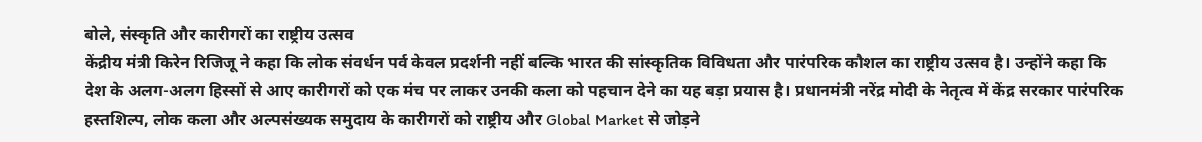बोले, संस्कृति और कारीगरों का राष्ट्रीय उत्सव
केंद्रीय मंत्री किरेन रिजिजू ने कहा कि लोक संवर्धन पर्व केवल प्रदर्शनी नहीं बल्कि भारत की सांस्कृतिक विविधता और पारंपरिक कौशल का राष्ट्रीय उत्सव है। उन्होंने कहा कि देश के अलग-अलग हिस्सों से आए कारीगरों को एक मंच पर लाकर उनकी कला को पहचान देने का यह बड़ा प्रयास है। प्रधानमंत्री नरेंद्र मोदी के नेतृत्व में केंद्र सरकार पारंपरिक हस्तशिल्प, लोक कला और अल्पसंख्यक समुदाय के कारीगरों को राष्ट्रीय और Global Market से जोड़ने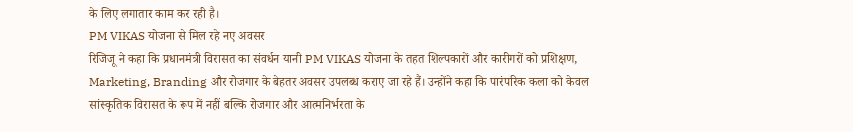के लिए लगातार काम कर रही है।
PM VIKAS योजना से मिल रहे नए अवसर
रिजिजू ने कहा कि प्रधानमंत्री विरासत का संवर्धन यानी PM VIKAS योजना के तहत शिल्पकारों और कारीगरों को प्रशिक्षण, Marketing, Branding और रोजगार के बेहतर अवसर उपलब्ध कराए जा रहे हैं। उन्होंने कहा कि पारंपरिक कला को केवल सांस्कृतिक विरासत के रूप में नहीं बल्कि रोजगार और आत्मनिर्भरता के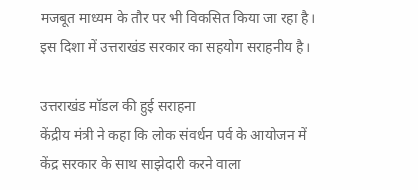मजबूत माध्यम के तौर पर भी विकसित किया जा रहा है। इस दिशा में उत्तराखंड सरकार का सहयोग सराहनीय है।

उत्तराखंड मॉडल की हुई सराहना
केंद्रीय मंत्री ने कहा कि लोक संवर्धन पर्व के आयोजन में केंद्र सरकार के साथ साझेदारी करने वाला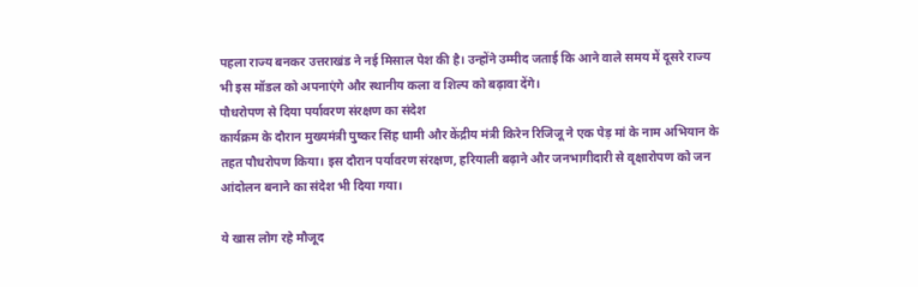पहला राज्य बनकर उत्तराखंड ने नई मिसाल पेश की है। उन्होंने उम्मीद जताई कि आने वाले समय में दूसरे राज्य भी इस मॉडल को अपनाएंगे और स्थानीय कला व शिल्प को बढ़ावा देंगे।
पौधरोपण से दिया पर्यावरण संरक्षण का संदेश
कार्यक्रम के दौरान मुख्यमंत्री पुष्कर सिंह धामी और केंद्रीय मंत्री किरेन रिजिजू ने एक पेड़ मां के नाम अभियान के तहत पौधरोपण किया। इस दौरान पर्यावरण संरक्षण, हरियाली बढ़ाने और जनभागीदारी से वृक्षारोपण को जन आंदोलन बनाने का संदेश भी दिया गया।

ये खास लोग रहे मौजूद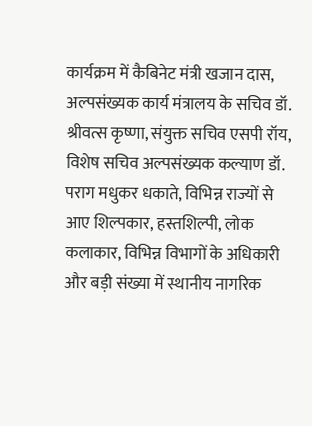कार्यक्रम में कैबिनेट मंत्री खजान दास, अल्पसंख्यक कार्य मंत्रालय के सचिव डॉ. श्रीवत्स कृष्णा, संयुक्त सचिव एसपी रॉय, विशेष सचिव अल्पसंख्यक कल्याण डॉ. पराग मधुकर धकाते, विभिन्न राज्यों से आए शिल्पकार, हस्तशिल्पी, लोक कलाकार, विभिन्न विभागों के अधिकारी और बड़ी संख्या में स्थानीय नागरिक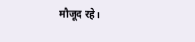मौजूद रहे।